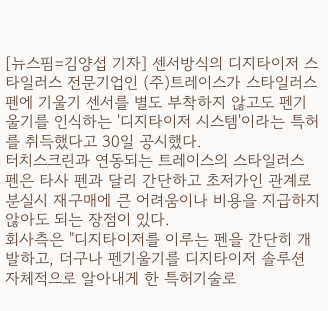[뉴스핌=김양섭 기자] 센서방식의 디지타이저 스타일러스 전문기업인 (주)트레이스가 스타일러스 펜에 기울기 센서를 별도 부착하지 않고도 펜기울기를 인식하는 '디지타이저 시스템'이라는 특허를 취득했다고 30일 공시했다.
터치스크린과 연동되는 트레이스의 스타일러스 펜은 타사 펜과 달리 간단하고 초저가인 관계로 분실시 재구매에 큰 어려움이나 비용을 지급하지 않아도 되는 장점이 있다.
회사측은 "디지타이저를 이루는 펜을 간단히 개발하고, 더구나 펜기울기를 디지타이저 솔루션 자체적으로 알아내게 한 특허기술로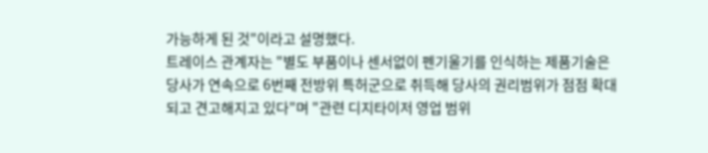가능하게 된 것"이라고 설명했다.
트레이스 관계자는 "별도 부품이나 센서없이 펜기울기를 인식하는 제품기술은 당사가 연속으로 6번째 전방위 특허군으로 취득해 당사의 권리범위가 점점 확대되고 견고해지고 있다"며 "관련 디지타이저 영업 범위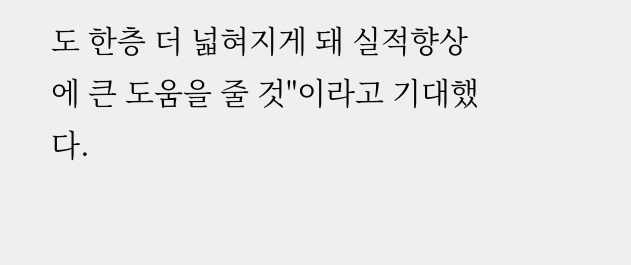도 한층 더 넓혀지게 돼 실적향상에 큰 도움을 줄 것"이라고 기대했다.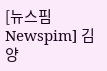[뉴스핌 Newspim] 김양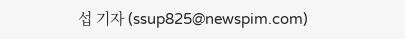섭 기자 (ssup825@newspim.com)